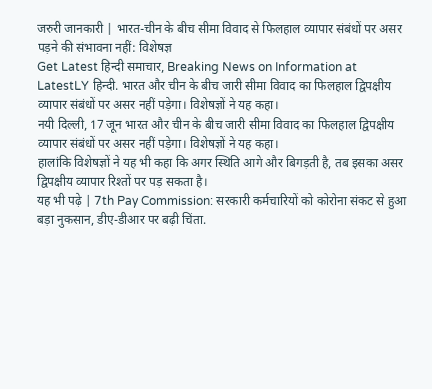जरुरी जानकारी | भारत-चीन के बीच सीमा विवाद से फिलहाल व्यापार संबंधों पर असर पड़ने की संभावना नहीं: विशेषज्ञ
Get Latest हिन्दी समाचार, Breaking News on Information at LatestLY हिन्दी. भारत और चीन के बीच जारी सीमा विवाद का फिलहाल द्विपक्षीय व्यापार संबंधों पर असर नहीं पड़ेगा। विशेषज्ञों ने यह कहा।
नयी दिल्ली, 17 जून भारत और चीन के बीच जारी सीमा विवाद का फिलहाल द्विपक्षीय व्यापार संबंधों पर असर नहीं पड़ेगा। विशेषज्ञों ने यह कहा।
हालांकि विशेषज्ञों ने यह भी कहा कि अगर स्थिति आगे और बिगड़ती है, तब इसका असर द्विपक्षीय व्यापार रिश्तों पर पड़ सकता है।
यह भी पढ़े | 7th Pay Commission: सरकारी कर्मचारियों को कोरोना संकट से हुआ बड़ा नुकसान, डीए-डीआर पर बढ़ी चिंता.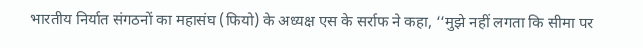भारतीय निर्यात संगठनों का महासंघ (फियो) के अध्यक्ष एस के सर्राफ ने कहा, ‘‘मुझे नहीं लगता कि सीमा पर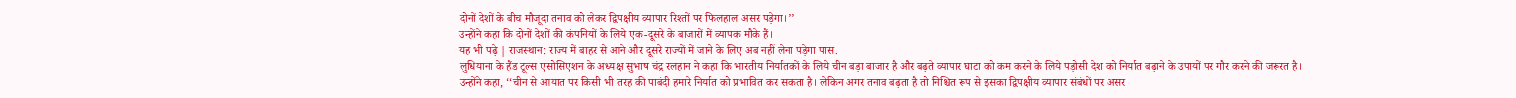दोनों देशों के बीच मौजूदा तनाव को लेकर द्विपक्षीय व्यापार रिश्तों पर फिलहाल असर पड़ेगा।’’
उन्होंने कहा कि दोनों देशों की कंपनियों के लिये एक-दूसरे के बाजारों में व्यापक मौके हैं।
यह भी पढ़े | राजस्थान: राज्य में बाहर से आने और दूसरे राज्यों में जाने के लिए अब नहीं लेना पड़ेगा पास.
लुधियाना के हैंड टूल्स एसोसिएशन के अध्यक्ष सुभाष चंद्र रलहान ने कहा कि भारतीय निर्यातकों के लिये चीन बड़ा बाजार है और बढ़ते व्यापार घाटा को कम करने के लिये पड़ोसी देश को निर्यात बढ़ाने के उपायों पर गौर करने की जरूरत है।
उन्होंने कहा, ‘‘चीन से आयात पर किसी भी तरह की पाबंदी हमारे निर्यात को प्रभावित कर सकता है। लेकिन अगर तनाव बढ़ता है तो निश्चित रूप से इसका द्विपक्षीय व्यापार संबंधों पर असर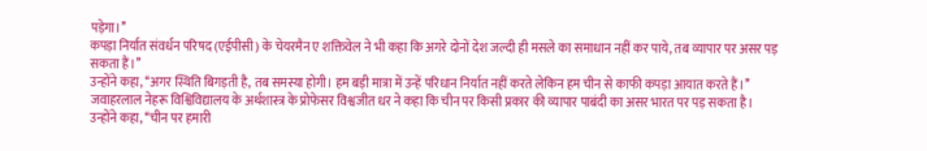पड़ेगा।’’
कपड़ा निर्यात संवर्धन परिषद (एईपीसी) के चेयरमैन ए शक्तिवेल ने भी कहा कि अगरे दोनों देश जल्दी ही मसले का समाधान नहीं कर पाये, तब व्यापार पर असर पड़ सकता हैं।’’
उन्होंने कहा, ‘‘अगर स्थिति बिगड़ती है, तब समस्या होगी। हम बड़ी मात्रा में उन्हें परिधान निर्यात नहीं करते लेकिन हम चीन से काफी कपड़ा आयात करते हैं।’’
जवाहरलाल नेहरू विश्विविद्यालय के अर्थशास्त्र के प्रोफेसर विश्वजीत धर ने कहा कि चीन पर किसी प्रकार की व्यापार पाबंदी का असर भारत पर पड़ सकता है।
उन्होंने कहा, ‘‘चीन पर हमारी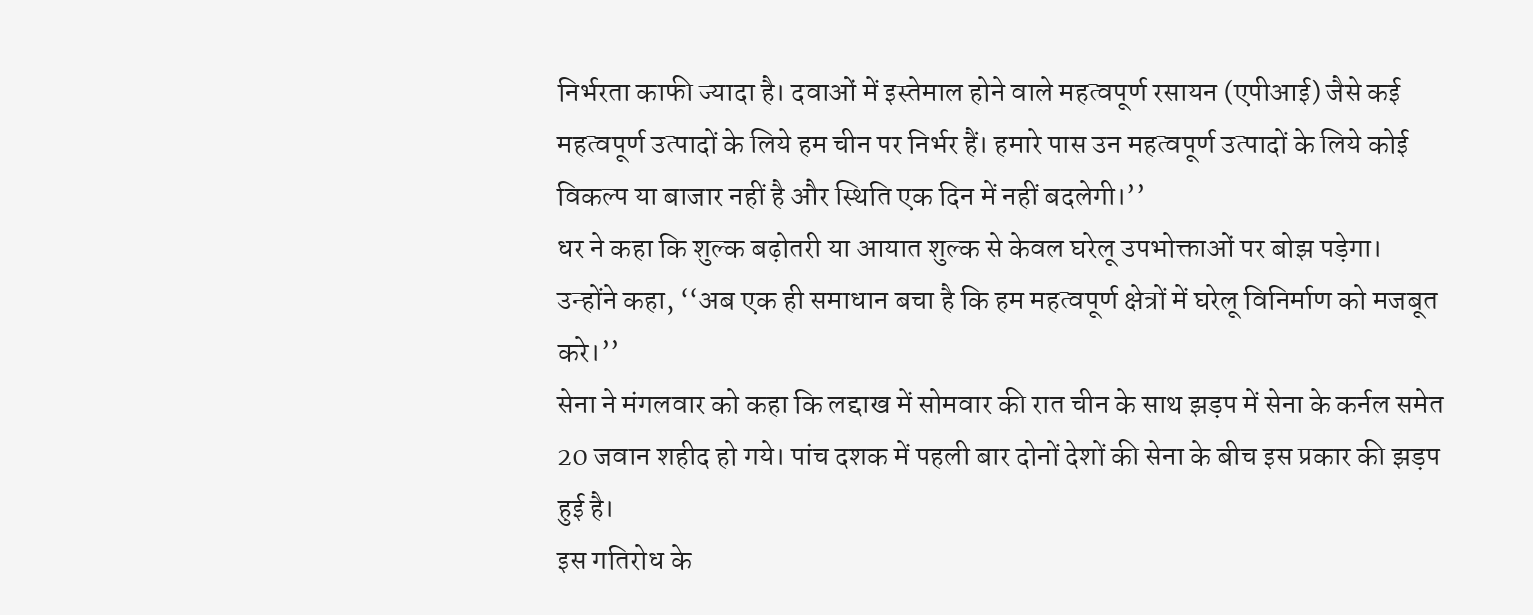निर्भरता काफी ज्यादा है। दवाओं में इस्तेमाल होने वाले महत्वपूर्ण रसायन (एपीआई) जैसे कई महत्वपूर्ण उत्पादों के लिये हम चीन पर निर्भर हैं। हमारे पास उन महत्वपूर्ण उत्पादों के लिये कोई विकल्प या बाजार नहीं है और स्थिति एक दिन में नहीं बदलेगी।’’
धर ने कहा कि शुल्क बढ़ोतरी या आयात शुल्क से केवल घरेलू उपभोक्ताओं पर बोझ पड़ेगा।
उन्होंने कहा, ‘‘अब एक ही समाधान बचा है कि हम महत्वपूर्ण क्षेत्रों में घरेलू विनिर्माण को मजबूत करे।’’
सेना ने मंगलवार को कहा कि लद्दाख में सोमवार की रात चीन के साथ झड़प में सेना के कर्नल समेत 20 जवान शहीद हो गये। पांच दशक में पहली बार दोनों देशों की सेना के बीच इस प्रकार की झड़प हुई है।
इस गतिरोध के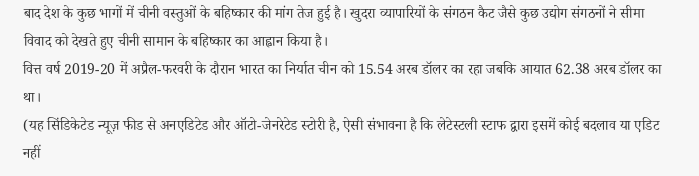बाद देश के कुछ भागों में चीनी वस्तुओं के बहिष्कार की मांग तेज हुई है। खुदरा व्यापारियों के संगठन कैट जैसे कुछ उद्योग संगठनों ने सीमा विवाद को देखते हुए चीनी सामान के बहिष्कार का आह्वान किया है।
वित्त वर्ष 2019-20 में अप्रैल-फरवरी के दौरान भारत का निर्यात चीन को 15.54 अरब डॉलर का रहा जबकि आयात 62.38 अरब डॉलर का था।
(यह सिंडिकेटेड न्यूज़ फीड से अनएडिटेड और ऑटो-जेनरेटेड स्टोरी है, ऐसी संभावना है कि लेटेस्टली स्टाफ द्वारा इसमें कोई बदलाव या एडिट नहीं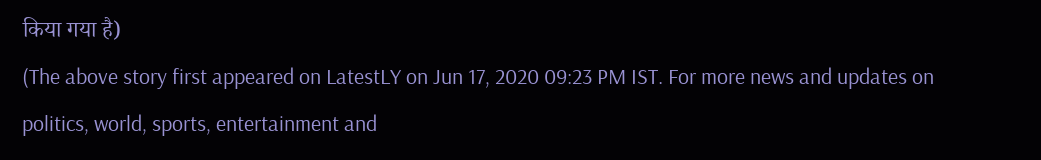किया गया है)
(The above story first appeared on LatestLY on Jun 17, 2020 09:23 PM IST. For more news and updates on politics, world, sports, entertainment and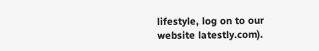lifestyle, log on to our website latestly.com).